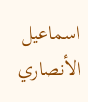اسماعيل الأنصاري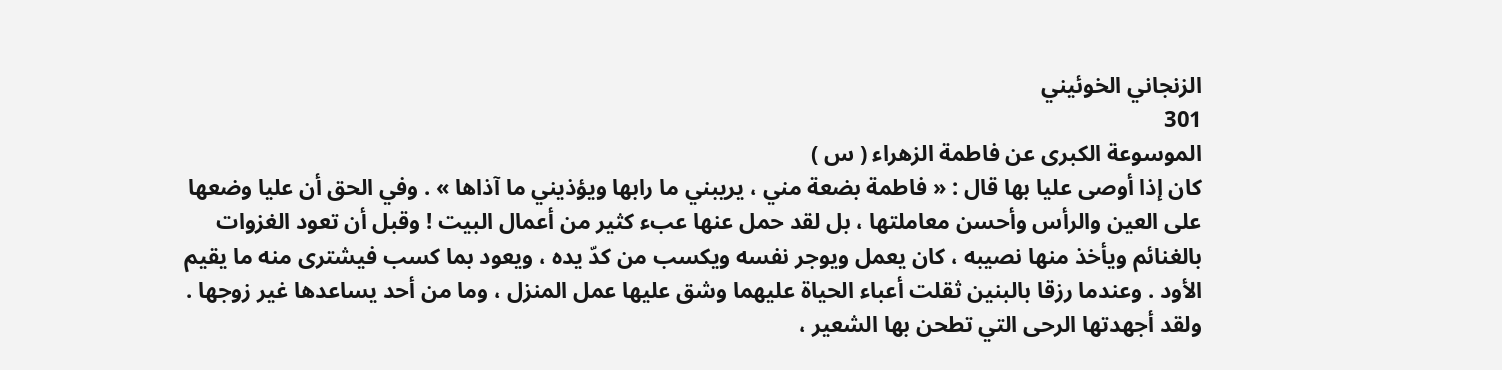الزنجاني الخوئيني
301
الموسوعة الكبرى عن فاطمة الزهراء ( س )
كان إذا أوصى عليا بها قال : « فاطمة بضعة مني ، يريبني ما رابها ويؤذيني ما آذاها » . وفي الحق أن عليا وضعها على العين والرأس وأحسن معاملتها ، بل لقد حمل عنها عبء كثير من أعمال البيت ! وقبل أن تعود الغزوات بالغنائم ويأخذ منها نصيبه ، كان يعمل ويوجر نفسه ويكسب من كدّ يده ، ويعود بما كسب فيشترى منه ما يقيم الأود . وعندما رزقا بالبنين ثقلت أعباء الحياة عليهما وشق عليها عمل المنزل ، وما من أحد يساعدها غير زوجها . ولقد أجهدتها الرحى التي تطحن بها الشعير ،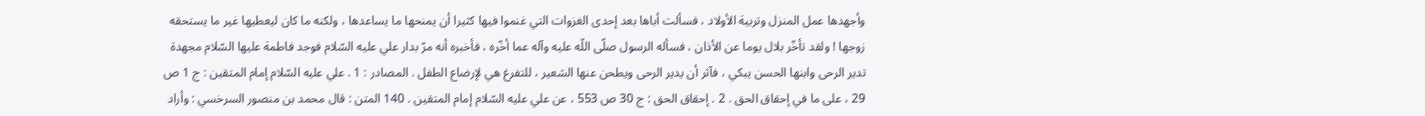وأجهدها عمل المنزل وتربية الأولاد ، فسألت أباها بعد إحدى الغزوات التي غنموا فيها كثيرا أن يمنحها ما يساعدها ، ولكنه ما كان ليعطيها غير ما يستحقه زوجها ! ولقد تأخّر بلال يوما عن الأذان ، فسأله الرسول صلّى اللّه عليه وآله عما أخّره ، فأخبره أنه مرّ بدار علي عليه السّلام فوجد فاطمة عليها السّلام مجهدة تدير الرحى وابنها الحسن يبكي ، فآثر أن يدير الرحى ويطحن عنها الشعير ، للتفرغ هي لإرضاع الطفل . المصادر : 1 . علي عليه السّلام إمام المتقين : ج 1 ص 29 ، على ما في إحقاق الحق . 2 . إحقاق الحق : ج 30 ص 553 ، عن علي عليه السّلام إمام المتقين . 140 المتن : قال محمد بن منصور السرخسي : وأراد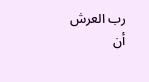رب العرش أن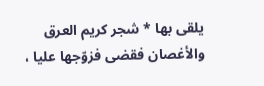يلقى بها * شجر كريم العرق والأغصان فقضى فزوّجها عليا ،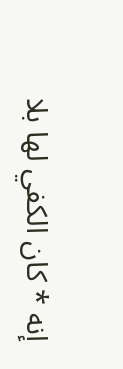إنه * كان الكفي لها بلا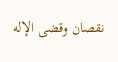نقصان وقضى الإله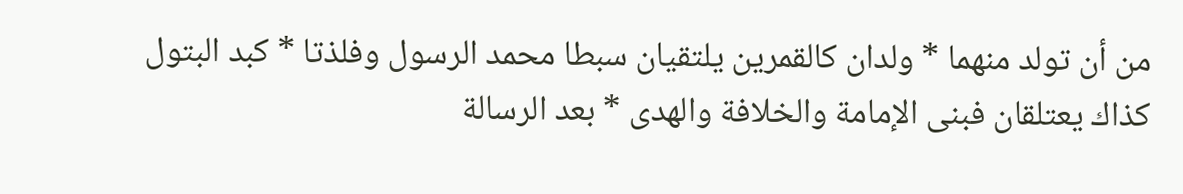من أن تولد منهما * ولدان كالقمرين يلتقيان سبطا محمد الرسول وفلذتا * كبد البتول كذاك يعتلقان فبنى الإمامة والخلافة والهدى * بعد الرسالة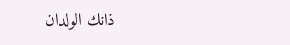ذانك الولدان